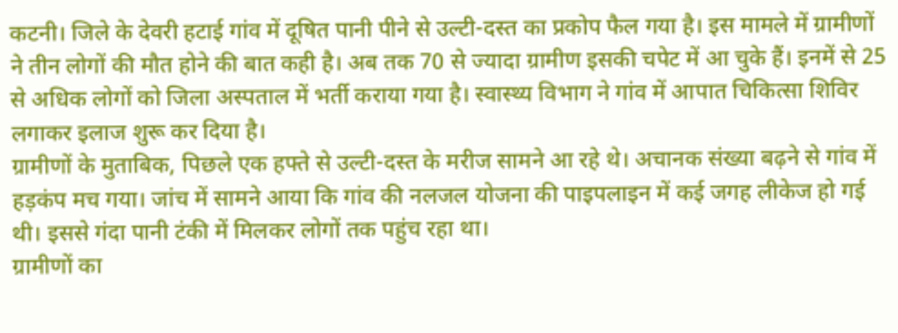कटनी। जिले के देवरी हटाई गांव में दूषित पानी पीने से उल्टी-दस्त का प्रकोप फैल गया है। इस मामले में ग्रामीणों ने तीन लोगों की मौत होने की बात कही है। अब तक 70 से ज्यादा ग्रामीण इसकी चपेट में आ चुके हैं। इनमें से 25 से अधिक लोगों को जिला अस्पताल में भर्ती कराया गया है। स्वास्थ्य विभाग ने गांव में आपात चिकित्सा शिविर लगाकर इलाज शुरू कर दिया है।
ग्रामीणों के मुताबिक, पिछले एक हफ्ते से उल्टी-दस्त के मरीज सामने आ रहे थे। अचानक संख्या बढ़ने से गांव में हड़कंप मच गया। जांच में सामने आया कि गांव की नलजल योजना की पाइपलाइन में कई जगह लीकेज हो गई थी। इससे गंदा पानी टंकी में मिलकर लोगों तक पहुंच रहा था।
ग्रामीणों का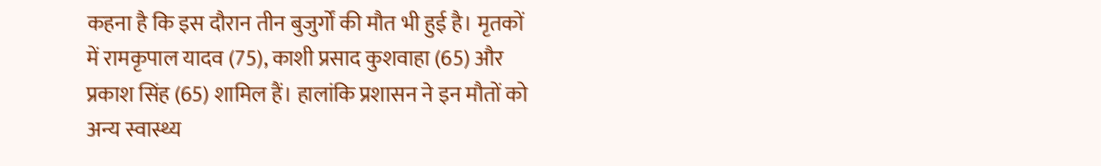कहना है कि इस दौरान तीन बुजुर्गों की मौत भी हुई है। मृतकों में रामकृपाल यादव (75), काशी प्रसाद कुशवाहा (65) और प्रकाश सिंह (65) शामिल हैं। हालांकि प्रशासन ने इन मौतों को अन्य स्वास्थ्य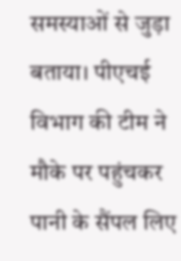समस्याओं से जुड़ा बताया। पीएचई विभाग की टीम ने मौके पर पहुंचकर पानी के सैंपल लिए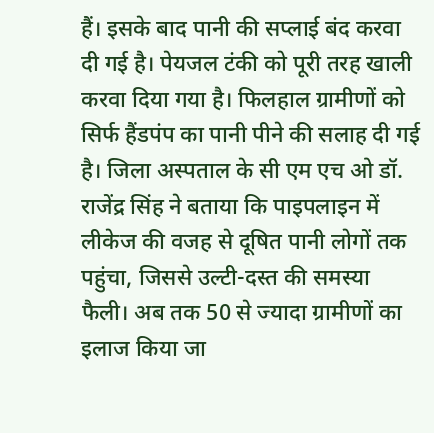हैं। इसके बाद पानी की सप्लाई बंद करवा दी गई है। पेयजल टंकी को पूरी तरह खाली करवा दिया गया है। फिलहाल ग्रामीणों को सिर्फ हैंडपंप का पानी पीने की सलाह दी गई है। जिला अस्पताल के सी एम एच ओ डॉ. राजेंद्र सिंह ने बताया कि पाइपलाइन में लीकेज की वजह से दूषित पानी लोगों तक पहुंचा, जिससे उल्टी-दस्त की समस्या फैली। अब तक 50 से ज्यादा ग्रामीणों का इलाज किया जा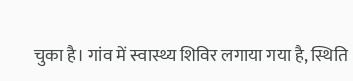चुका है। गांव में स्वास्थ्य शिविर लगाया गया है, स्थिति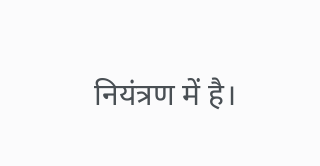नियंत्रण में है।